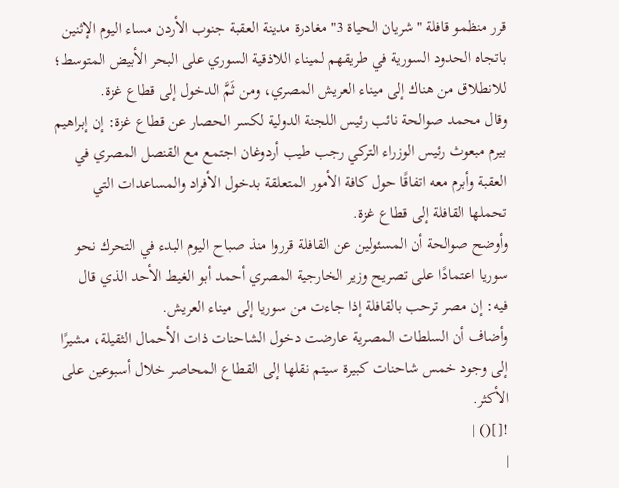قرر منظمو قافلة "شريان الحياة 3" مغادرة مدينة العقبة جنوب الأردن مساء اليوم الإثنين باتجاه الحدود السورية في طريقهم لميناء اللاذقية السوري على البحر الأبيض المتوسط؛ للانطلاق من هناك إلى ميناء العريش المصري، ومن ثَمَّ الدخول إلى قطاع غزة.
وقال محمد صوالحة نائب رئيس اللجنة الدولية لكسر الحصار عن قطاع غزة: إن إبراهيم بيرم مبعوث رئيس الوزراء التركي رجب طيب أردوغان اجتمع مع القنصل المصري في العقبة وأبرم معه اتفاقًا حول كافة الأمور المتعلقة بدخول الأفراد والمساعدات التي تحملها القافلة إلى قطاع غزة.
وأوضح صوالحة أن المسئولين عن القافلة قرروا منذ صباح اليوم البدء في التحرك نحو سوريا اعتمادًا على تصريح وزير الخارجية المصري أحمد أبو الغيط الأحد الذي قال فيه: إن مصر ترحب بالقافلة إذا جاءت من سوريا إلى ميناء العريش.
وأضاف أن السلطات المصرية عارضت دخول الشاحنات ذات الأحمال الثقيلة، مشيرًا إلى وجود خمس شاحنات كبيرة سيتم نقلها إلى القطاع المحاصر خلال أسبوعين على الأكثر.
![]() |
|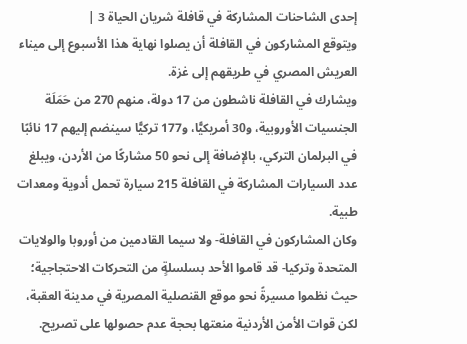إحدى الشاحنات المشاركة في قافلة شريان الحياة 3 |
ويتوقع المشاركون في القافلة أن يصلوا نهاية هذا الأسبوع إلى ميناء العريش المصري في طريقهم إلى غزة.
ويشارك في القافلة ناشطون من 17 دولة، منهم 270 من حَمَلَة الجنسيات الأوروبية، و30 أمريكيًّا، و177 تركيًّا سينضم إليهم 17 نائبًا في البرلمان التركي، بالإضافة إلى نحو 50 مشاركًا من الأردن، ويبلغ عدد السيارات المشاركة في القافلة 215 سيارة تحمل أدوية ومعدات طبية.
وكان المشاركون في القافلة- ولا سيما القادمين من أوروبا والولايات المتحدة وتركيا- قد قاموا الأحد بسلسلةٍ من التحركات الاحتجاجية؛ حيث نظموا مسيرةً نحو موقع القنصلية المصرية في مدينة العقبة، لكن قوات الأمن الأردنية منعتها بحجة عدم حصولها على تصريح.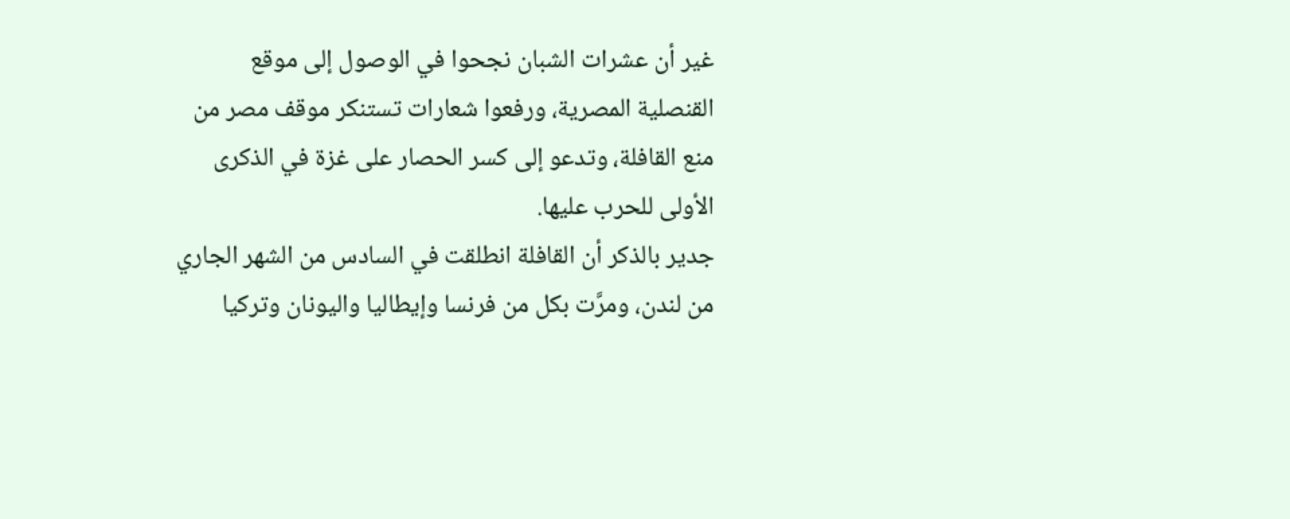غير أن عشرات الشبان نجحوا في الوصول إلى موقع القنصلية المصرية، ورفعوا شعارات تستنكر موقف مصر من منع القافلة، وتدعو إلى كسر الحصار على غزة في الذكرى الأولى للحرب عليها.
جدير بالذكر أن القافلة انطلقت في السادس من الشهر الجاري من لندن، ومرَّت بكل من فرنسا وإيطاليا واليونان وتركيا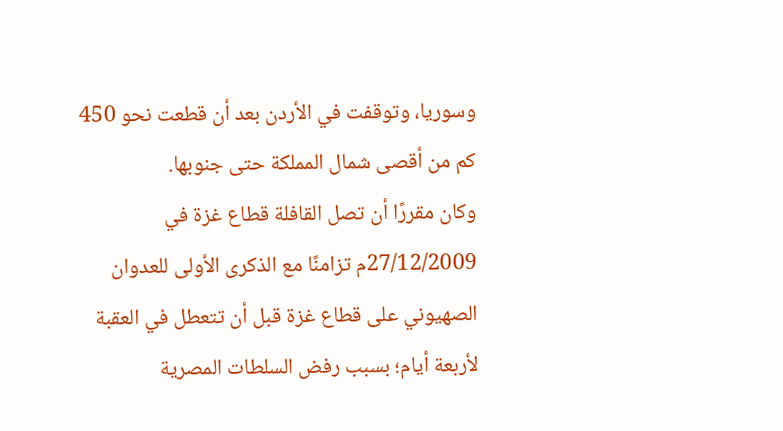وسوريا، وتوقفت في الأردن بعد أن قطعت نحو 450 كم من أقصى شمال المملكة حتى جنوبها.
وكان مقررًا أن تصل القافلة قطاع غزة في 27/12/2009م تزامنًا مع الذكرى الأولى للعدوان الصهيوني على قطاع غزة قبل أن تتعطل في العقبة لأربعة أيام؛ بسبب رفض السلطات المصرية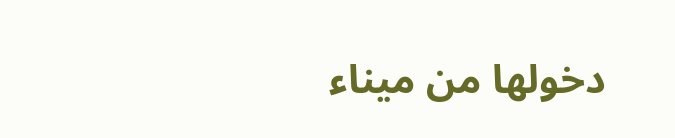دخولها من ميناء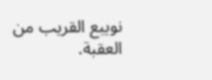نويبع القريب من العقبة.